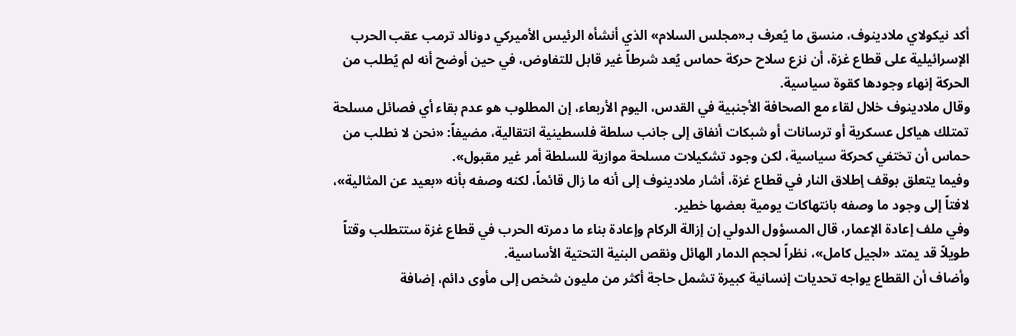أكد نيكولاي ملادينوف، منسق ما يُعرف بـ«مجلس السلام» الذي أنشأه الرئيس الأميركي دونالد ترمب عقب الحرب الإسرائيلية على قطاع غزة، أن نزع سلاح حركة حماس يُعد شرطاً غير قابل للتفاوض، في حين أوضح أنه لم يُطلب من الحركة إنهاء وجودها كقوة سياسية.
وقال ملادينوف خلال لقاء مع الصحافة الأجنبية في القدس، اليوم الأربعاء، إن المطلوب هو عدم بقاء أي فصائل مسلحة تمتلك هياكل عسكرية أو ترسانات أو شبكات أنفاق إلى جانب سلطة فلسطينية انتقالية، مضيفاً: «نحن لا نطلب من حماس أن تختفي كحركة سياسية، لكن وجود تشكيلات مسلحة موازية للسلطة أمر غير مقبول».
وفيما يتعلق بوقف إطلاق النار في قطاع غزة، أشار ملادينوف إلى أنه ما زال قائماً، لكنه وصفه بأنه «بعيد عن المثالية»، لافتاً إلى وجود ما وصفه بانتهاكات يومية بعضها خطير.
وفي ملف إعادة الإعمار، قال المسؤول الدولي إن إزالة الركام وإعادة بناء ما دمرته الحرب في قطاع غزة ستتطلب وقتاً طويلاً قد يمتد «لجيل كامل»، نظراً لحجم الدمار الهائل ونقص البنية التحتية الأساسية.
وأضاف أن القطاع يواجه تحديات إنسانية كبيرة تشمل حاجة أكثر من مليون شخص إلى مأوى دائم، إضافة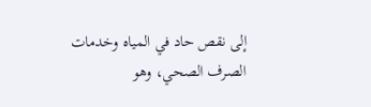إلى نقص حاد في المياه وخدمات الصرف الصحي، وهو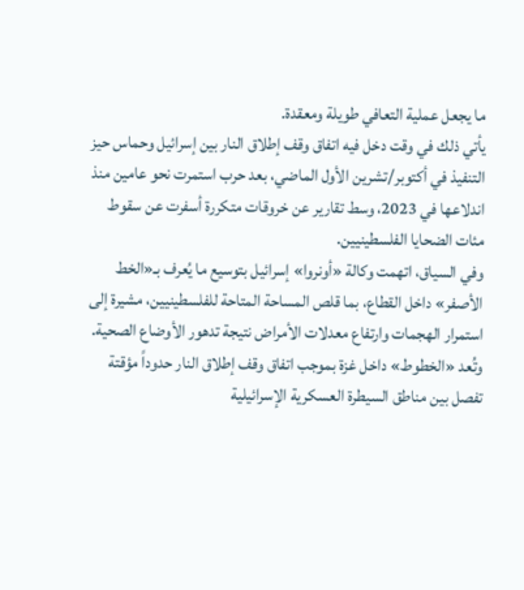ما يجعل عملية التعافي طويلة ومعقدة.
يأتي ذلك في وقت دخل فيه اتفاق وقف إطلاق النار بين إسرائيل وحماس حيز التنفيذ في أكتوبر/تشرين الأول الماضي، بعد حرب استمرت نحو عامين منذ اندلاعها في 2023، وسط تقارير عن خروقات متكررة أسفرت عن سقوط مئات الضحايا الفلسطينيين.
وفي السياق، اتهمت وكالة «أونروا» إسرائيل بتوسيع ما يُعرف بـ«الخط الأصفر» داخل القطاع، بما قلص المساحة المتاحة للفلسطينيين، مشيرة إلى استمرار الهجمات وارتفاع معدلات الأمراض نتيجة تدهور الأوضاع الصحية.
وتُعد «الخطوط» داخل غزة بموجب اتفاق وقف إطلاق النار حدوداً مؤقتة تفصل بين مناطق السيطرة العسكرية الإسرائيلية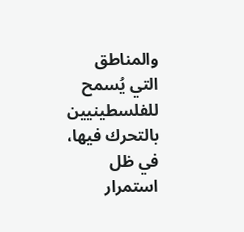والمناطق التي يُسمح للفلسطينيين بالتحرك فيها، في ظل استمرار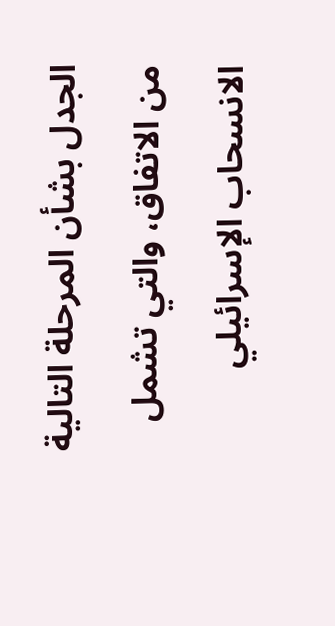الجدل بشأن المرحلة التالية من الاتفاق، والتي تشمل الانسحاب الإسرائيلي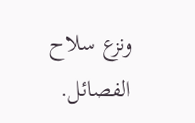ونزع سلاح الفصائل.